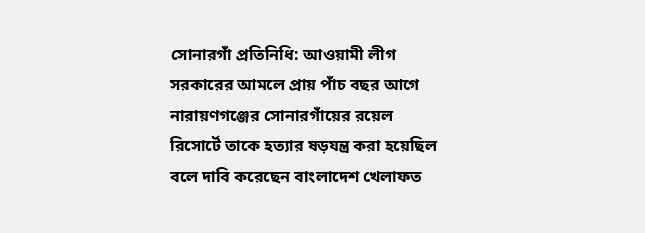সোনারগাঁ প্রতিনিধি: আওয়ামী লীগ সরকারের আমলে প্রায় পাঁচ বছর আগে নারায়ণগঞ্জের সোনারগাঁয়ের রয়েল রিসোর্টে তাকে হত্যার ষড়যন্ত্র করা হয়েছিল বলে দাবি করেছেন বাংলাদেশ খেলাফত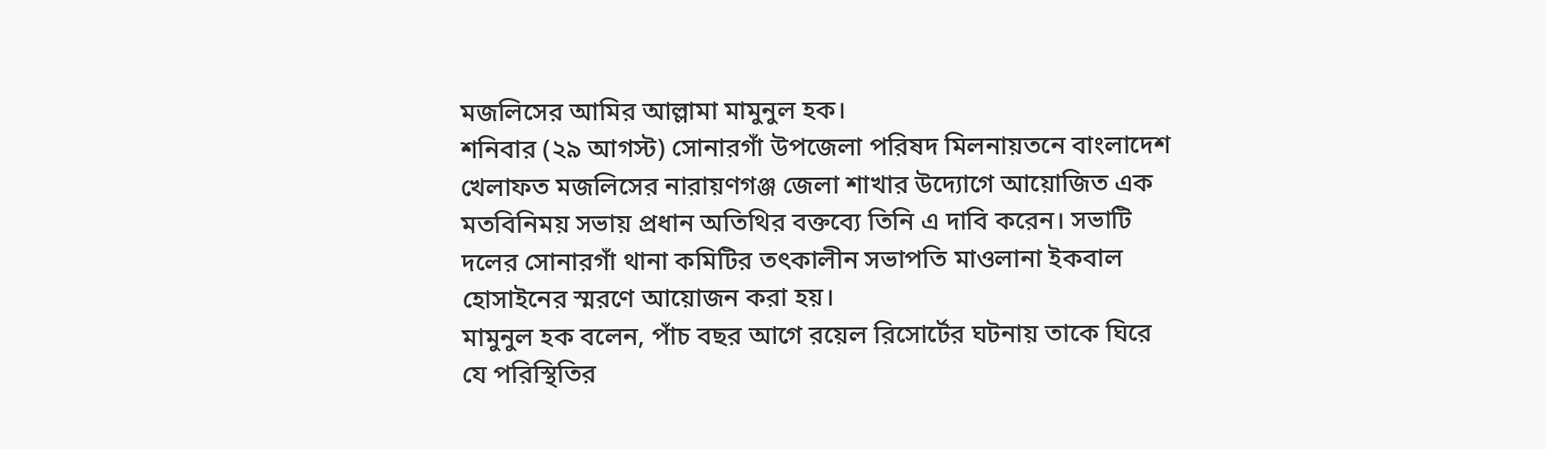মজলিসের আমির আল্লামা মামুনুল হক।
শনিবার (২৯ আগস্ট) সোনারগাঁ উপজেলা পরিষদ মিলনায়তনে বাংলাদেশ খেলাফত মজলিসের নারায়ণগঞ্জ জেলা শাখার উদ্যোগে আয়োজিত এক মতবিনিময় সভায় প্রধান অতিথির বক্তব্যে তিনি এ দাবি করেন। সভাটি দলের সোনারগাঁ থানা কমিটির তৎকালীন সভাপতি মাওলানা ইকবাল হোসাইনের স্মরণে আয়োজন করা হয়।
মামুনুল হক বলেন, পাঁচ বছর আগে রয়েল রিসোর্টের ঘটনায় তাকে ঘিরে যে পরিস্থিতির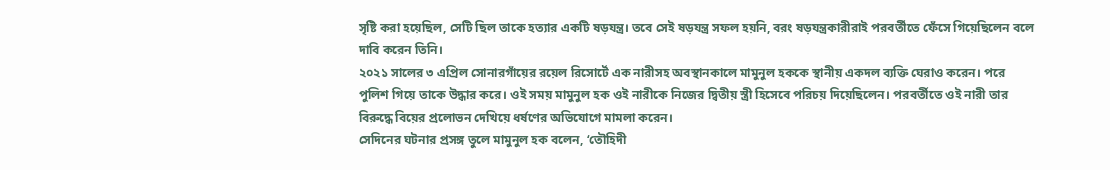সৃষ্টি করা হয়েছিল, সেটি ছিল তাকে হত্যার একটি ষড়যন্ত্র। তবে সেই ষড়যন্ত্র সফল হয়নি, বরং ষড়যন্ত্রকারীরাই পরবর্তীতে ফেঁসে গিয়েছিলেন বলে দাবি করেন তিনি।
২০২১ সালের ৩ এপ্রিল সোনারগাঁয়ের রয়েল রিসোর্টে এক নারীসহ অবস্থানকালে মামুনুল হককে স্থানীয় একদল ব্যক্তি ঘেরাও করেন। পরে পুলিশ গিয়ে তাকে উদ্ধার করে। ওই সময় মামুনুল হক ওই নারীকে নিজের দ্বিতীয় স্ত্রী হিসেবে পরিচয় দিয়েছিলেন। পরবর্তীতে ওই নারী তার বিরুদ্ধে বিয়ের প্রলোভন দেখিয়ে ধর্ষণের অভিযোগে মামলা করেন।
সেদিনের ঘটনার প্রসঙ্গ তুলে মামুনুল হক বলেন, ‘তৌহিদী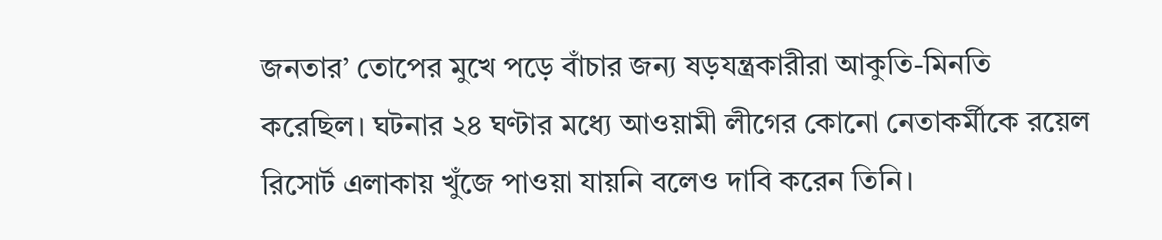জনতার’ তোপের মুখে পড়ে বাঁচার জন্য ষড়যন্ত্রকারীরা আকুতি-মিনতি করেছিল। ঘটনার ২৪ ঘণ্টার মধ্যে আওয়ামী লীগের কোনো নেতাকর্মীকে রয়েল রিসোর্ট এলাকায় খুঁজে পাওয়া যায়নি বলেও দাবি করেন তিনি।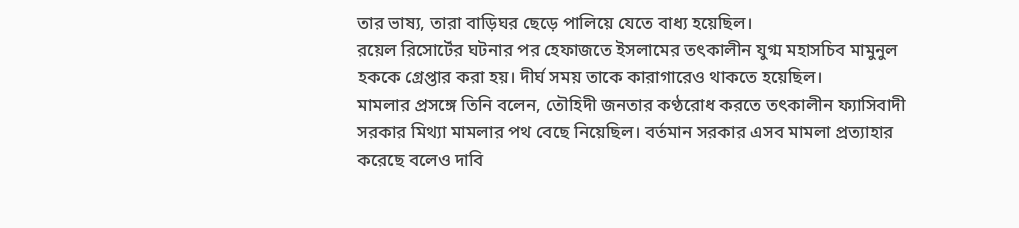তার ভাষ্য, তারা বাড়িঘর ছেড়ে পালিয়ে যেতে বাধ্য হয়েছিল।
রয়েল রিসোর্টের ঘটনার পর হেফাজতে ইসলামের তৎকালীন যুগ্ম মহাসচিব মামুনুল হককে গ্রেপ্তার করা হয়। দীর্ঘ সময় তাকে কারাগারেও থাকতে হয়েছিল।
মামলার প্রসঙ্গে তিনি বলেন, তৌহিদী জনতার কণ্ঠরোধ করতে তৎকালীন ফ্যাসিবাদী সরকার মিথ্যা মামলার পথ বেছে নিয়েছিল। বর্তমান সরকার এসব মামলা প্রত্যাহার করেছে বলেও দাবি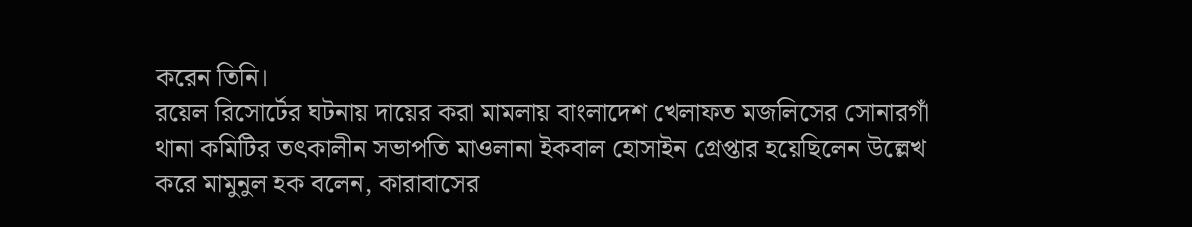করেন তিনি।
রয়েল রিসোর্টের ঘটনায় দায়ের করা মামলায় বাংলাদেশ খেলাফত মজলিসের সোনারগাঁ থানা কমিটির তৎকালীন সভাপতি মাওলানা ইকবাল হোসাইন গ্রেপ্তার হয়েছিলেন উল্লেখ করে মামুনুল হক বলেন, কারাবাসের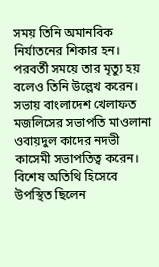সময় তিনি অমানবিক নির্যাতনের শিকার হন। পরবর্তী সময়ে তার মৃত্যু হয় বলেও তিনি উল্লেখ করেন।
সভায় বাংলাদেশ খেলাফত মজলিসের সভাপতি মাওলানা ওবায়দুল কাদের নদভী কাসেমী সভাপতিত্ব করেন। বিশেষ অতিথি হিসেবে উপস্থিত ছিলেন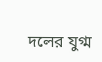দলের যুগ্ম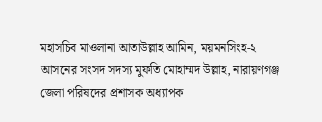মহাসচিব মাওলানা আতাউল্লাহ আমিন, ময়মনসিংহ-২ আসনের সংসদ সদস্য মুফতি মোহাম্মদ উল্লাহ, নারায়ণগঞ্জ জেলা পরিষদের প্রশাসক অধ্যাপক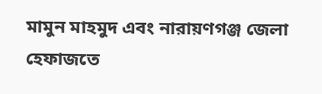মামুন মাহমুদ এবং নারায়ণগঞ্জ জেলা হেফাজতে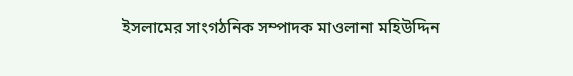ইসলামের সাংগঠনিক সম্পাদক মাওলানা মহিউদ্দিন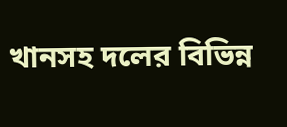খানসহ দলের বিভিন্ন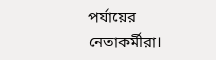পর্যায়ের নেতাকর্মীরা।